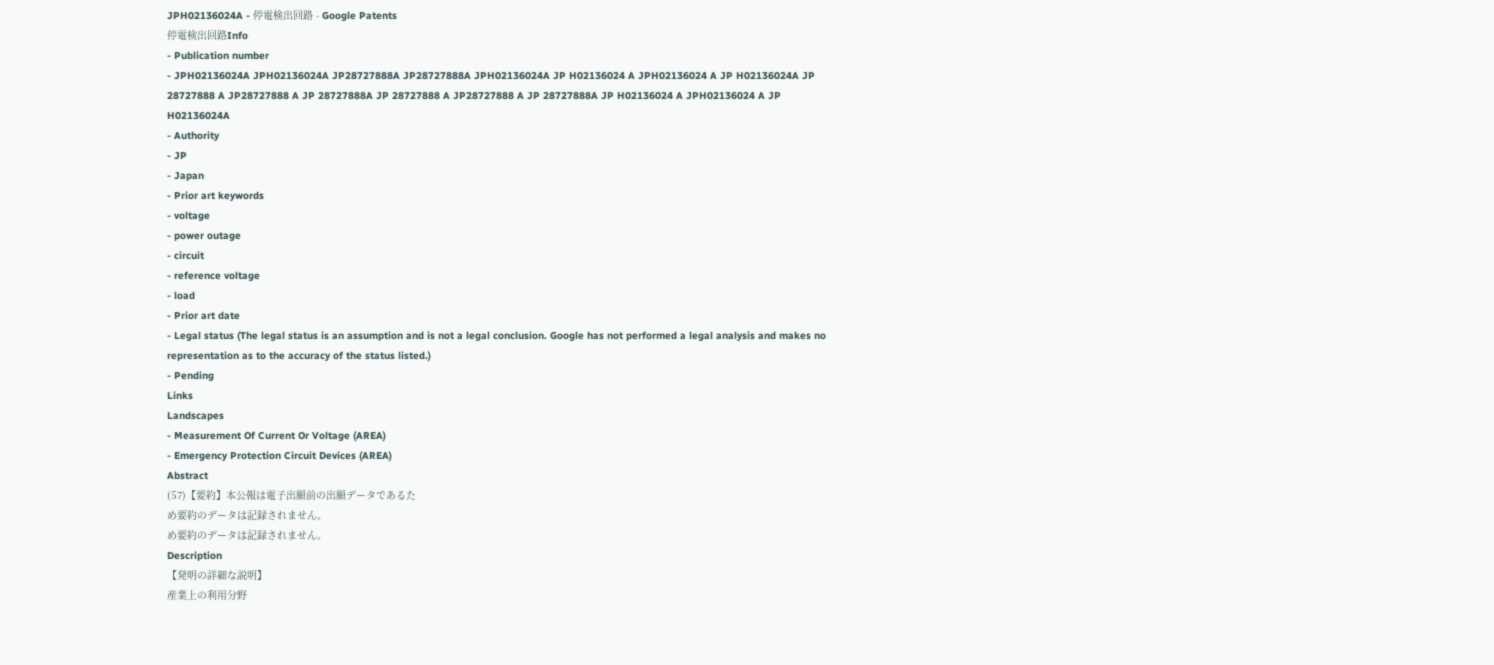JPH02136024A - 停電検出回路 - Google Patents
停電検出回路Info
- Publication number
- JPH02136024A JPH02136024A JP28727888A JP28727888A JPH02136024A JP H02136024 A JPH02136024 A JP H02136024A JP 28727888 A JP28727888 A JP 28727888A JP 28727888 A JP28727888 A JP 28727888A JP H02136024 A JPH02136024 A JP H02136024A
- Authority
- JP
- Japan
- Prior art keywords
- voltage
- power outage
- circuit
- reference voltage
- load
- Prior art date
- Legal status (The legal status is an assumption and is not a legal conclusion. Google has not performed a legal analysis and makes no representation as to the accuracy of the status listed.)
- Pending
Links
Landscapes
- Measurement Of Current Or Voltage (AREA)
- Emergency Protection Circuit Devices (AREA)
Abstract
(57)【要約】本公報は電子出願前の出願データであるた
め要約のデータは記録されません。
め要約のデータは記録されません。
Description
【発明の詳細な説明】
産業上の利用分野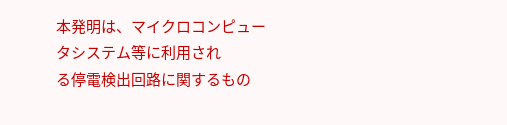本発明は、マイクロコンピュータシステム等に利用され
る停電検出回路に関するもの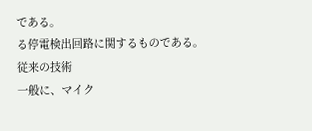である。
る停電検出回路に関するものである。
従来の技術
一般に、マイク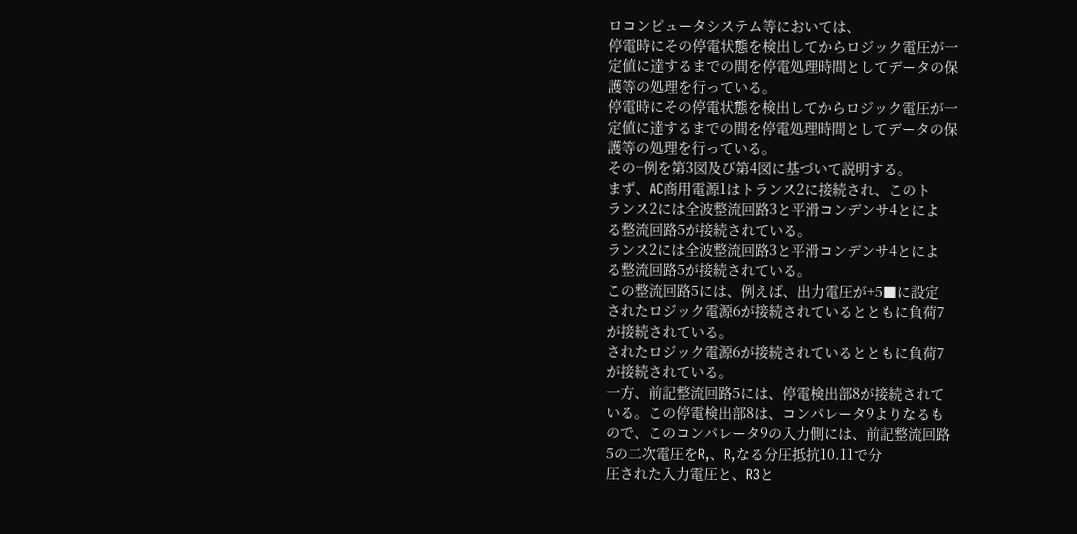ロコンピュータシステム等においては、
停電時にその停電状態を検出してからロジック電圧が一
定値に達するまでの間を停電処理時間としてデータの保
護等の処理を行っている。
停電時にその停電状態を検出してからロジック電圧が一
定値に達するまでの間を停電処理時間としてデータの保
護等の処理を行っている。
その−例を第3図及び第4図に基づいて説明する。
まず、AC商用電源1はトランス2に接続され、このト
ランス2には全波整流回路3と平滑コンデンサ4とによ
る整流回路5が接続されている。
ランス2には全波整流回路3と平滑コンデンサ4とによ
る整流回路5が接続されている。
この整流回路5には、例えば、出力電圧が+5■に設定
されたロジック電源6が接続されているとともに負荷7
が接続されている。
されたロジック電源6が接続されているとともに負荷7
が接続されている。
一方、前記整流回路5には、停電検出部8が接続されて
いる。この停電検出部8は、コンパレータ9よりなるも
ので、このコンパレータ9の入力側には、前記整流回路
5の二次電圧をR,、R,なる分圧抵抗10.11で分
圧された入力電圧と、R3と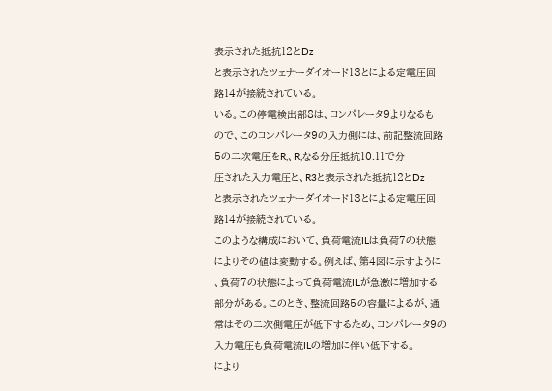表示された抵抗12とDz
と表示されたツェナーダイオード13とによる定電圧回
路14が接続されている。
いる。この停電検出部8は、コンパレータ9よりなるも
ので、このコンパレータ9の入力側には、前記整流回路
5の二次電圧をR,、R,なる分圧抵抗10.11で分
圧された入力電圧と、R3と表示された抵抗12とDz
と表示されたツェナーダイオード13とによる定電圧回
路14が接続されている。
このような構成において、負荷電流ILは負荷7の状態
によりその値は変動する。例えば、第4図に示すように
、負荷7の状態によって負荷電流ILが急激に増加する
部分がある。このとき、整流回路5の容量によるが、通
常はその二次側電圧が低下するため、コンパレータ9の
入力電圧も負荷電流ILの増加に伴い低下する。
により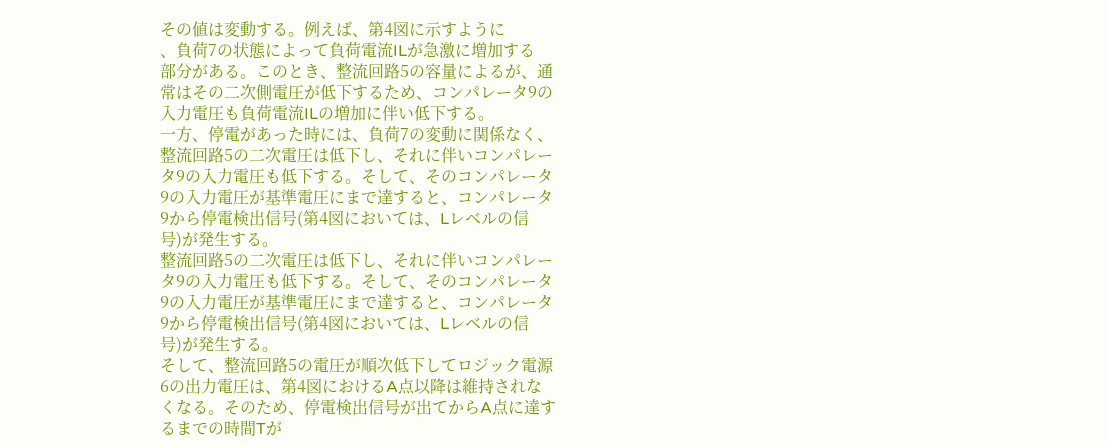その値は変動する。例えば、第4図に示すように
、負荷7の状態によって負荷電流ILが急激に増加する
部分がある。このとき、整流回路5の容量によるが、通
常はその二次側電圧が低下するため、コンパレータ9の
入力電圧も負荷電流ILの増加に伴い低下する。
一方、停電があった時には、負荷7の変動に関係なく、
整流回路5の二次電圧は低下し、それに伴いコンパレー
タ9の入力電圧も低下する。そして、そのコンパレータ
9の入力電圧が基準電圧にまで達すると、コンパレータ
9から停電検出信号(第4図においては、Lレベルの信
号)が発生する。
整流回路5の二次電圧は低下し、それに伴いコンパレー
タ9の入力電圧も低下する。そして、そのコンパレータ
9の入力電圧が基準電圧にまで達すると、コンパレータ
9から停電検出信号(第4図においては、Lレベルの信
号)が発生する。
そして、整流回路5の電圧が順次低下してロジック電源
6の出力電圧は、第4図におけるA点以降は維持されな
くなる。そのため、停電検出信号が出てからA点に達す
るまでの時間Tが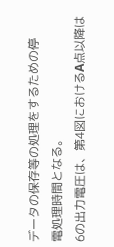データの保存等の処理をするための停
電処理時間となる。
6の出力電圧は、第4図におけるA点以降は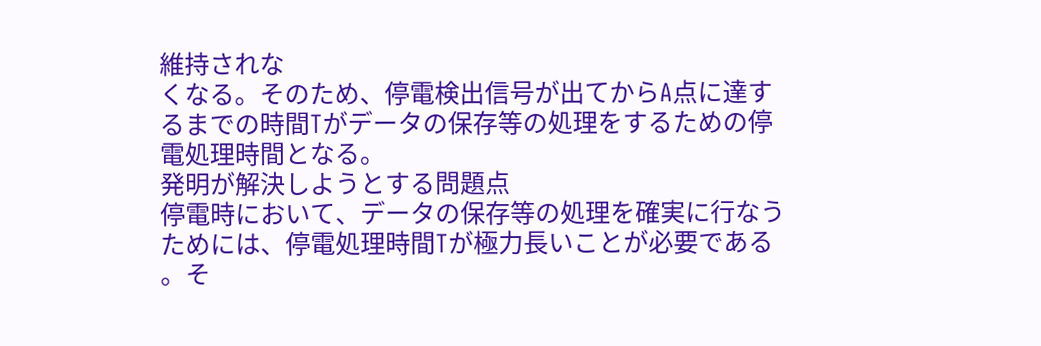維持されな
くなる。そのため、停電検出信号が出てからA点に達す
るまでの時間Tがデータの保存等の処理をするための停
電処理時間となる。
発明が解決しようとする問題点
停電時において、データの保存等の処理を確実に行なう
ためには、停電処理時間Tが極力長いことが必要である
。そ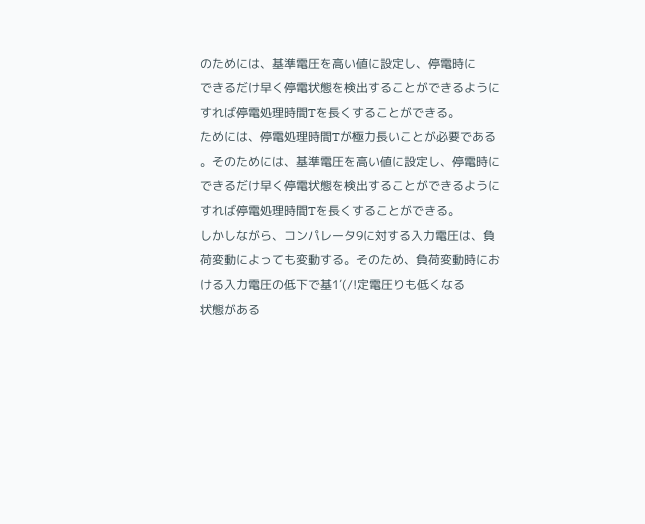のためには、基準電圧を高い値に設定し、停電時に
できるだけ早く停電状態を検出することができるように
すれば停電処理時間Tを長くすることができる。
ためには、停電処理時間Tが極力長いことが必要である
。そのためには、基準電圧を高い値に設定し、停電時に
できるだけ早く停電状態を検出することができるように
すれば停電処理時間Tを長くすることができる。
しかしながら、コンパレータ9に対する入力電圧は、負
荷変動によっても変動する。そのため、負荷変動時にお
ける入力電圧の低下で基1′(/!定電圧りも低くなる
状態がある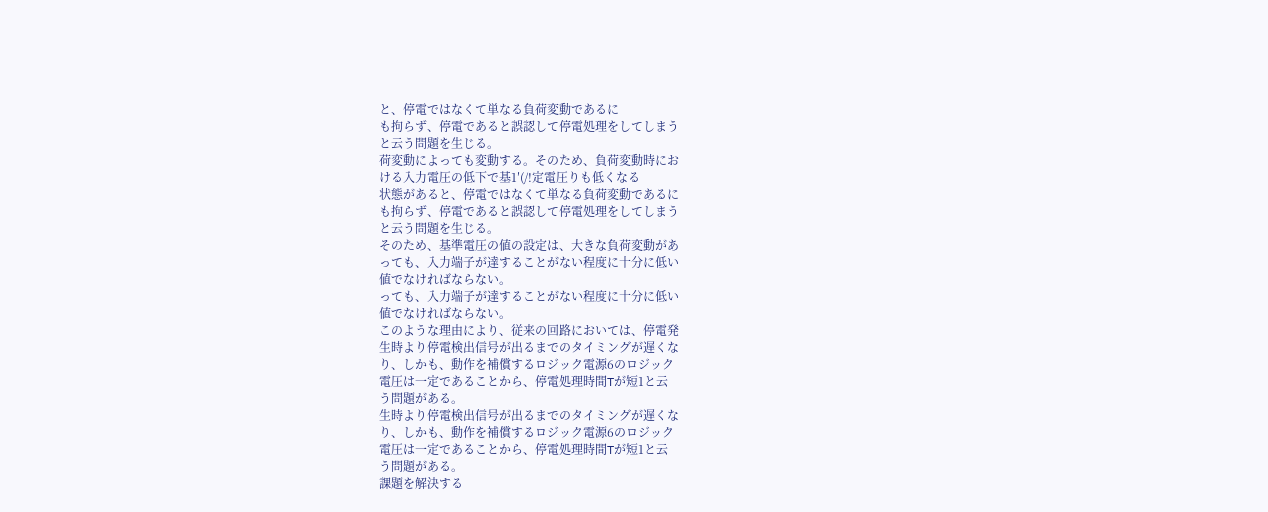と、停電ではなくて単なる負荷変動であるに
も拘らず、停電であると誤認して停電処理をしてしまう
と云う問題を生じる。
荷変動によっても変動する。そのため、負荷変動時にお
ける入力電圧の低下で基1′(/!定電圧りも低くなる
状態があると、停電ではなくて単なる負荷変動であるに
も拘らず、停電であると誤認して停電処理をしてしまう
と云う問題を生じる。
そのため、基準電圧の値の設定は、大きな負荷変動があ
っても、入力端子が達することがない程度に十分に低い
値でなければならない。
っても、入力端子が達することがない程度に十分に低い
値でなければならない。
このような理由により、従来の回路においては、停電発
生時より停電検出信号が出るまでのタイミングが遅くな
り、しかも、動作を補償するロジック電源6のロジック
電圧は一定であることから、停電処理時間Tが短1と云
う問題がある。
生時より停電検出信号が出るまでのタイミングが遅くな
り、しかも、動作を補償するロジック電源6のロジック
電圧は一定であることから、停電処理時間Tが短1と云
う問題がある。
課題を解決する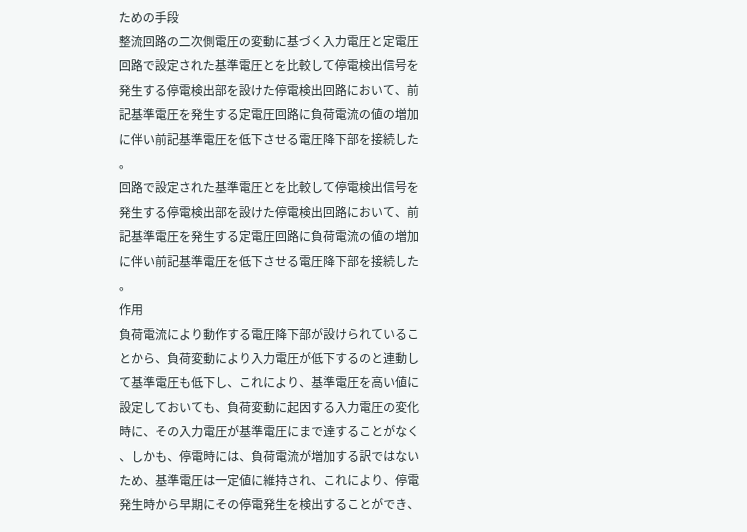ための手段
整流回路の二次側電圧の変動に基づく入力電圧と定電圧
回路で設定された基準電圧とを比較して停電検出信号を
発生する停電検出部を設けた停電検出回路において、前
記基準電圧を発生する定電圧回路に負荷電流の値の増加
に伴い前記基準電圧を低下させる電圧降下部を接続した
。
回路で設定された基準電圧とを比較して停電検出信号を
発生する停電検出部を設けた停電検出回路において、前
記基準電圧を発生する定電圧回路に負荷電流の値の増加
に伴い前記基準電圧を低下させる電圧降下部を接続した
。
作用
負荷電流により動作する電圧降下部が設けられているこ
とから、負荷変動により入力電圧が低下するのと連動し
て基準電圧も低下し、これにより、基準電圧を高い値に
設定しておいても、負荷変動に起因する入力電圧の変化
時に、その入力電圧が基準電圧にまで達することがなく
、しかも、停電時には、負荷電流が増加する訳ではない
ため、基準電圧は一定値に維持され、これにより、停電
発生時から早期にその停電発生を検出することができ、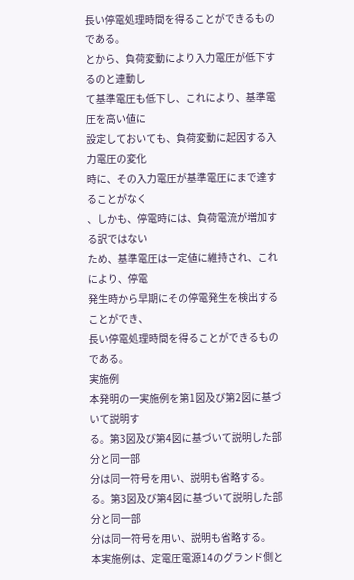長い停電処理時間を得ることができるものである。
とから、負荷変動により入力電圧が低下するのと連動し
て基準電圧も低下し、これにより、基準電圧を高い値に
設定しておいても、負荷変動に起因する入力電圧の変化
時に、その入力電圧が基準電圧にまで達することがなく
、しかも、停電時には、負荷電流が増加する訳ではない
ため、基準電圧は一定値に維持され、これにより、停電
発生時から早期にその停電発生を検出することができ、
長い停電処理時間を得ることができるものである。
実施例
本発明の一実施例を第1図及び第2図に基づいて説明す
る。第3図及び第4図に基づいて説明した部分と同一部
分は同一符号を用い、説明も省略する。
る。第3図及び第4図に基づいて説明した部分と同一部
分は同一符号を用い、説明も省略する。
本実施例は、定電圧電源14のグランド側と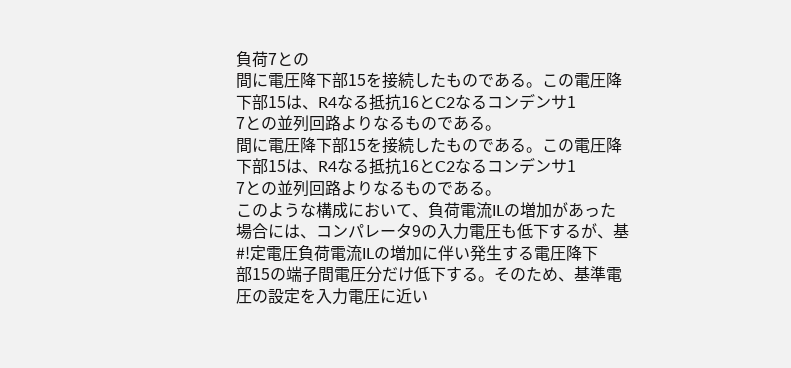負荷7との
間に電圧降下部15を接続したものである。この電圧降
下部15は、R4なる抵抗16とC2なるコンデンサ1
7との並列回路よりなるものである。
間に電圧降下部15を接続したものである。この電圧降
下部15は、R4なる抵抗16とC2なるコンデンサ1
7との並列回路よりなるものである。
このような構成において、負荷電流ILの増加があった
場合には、コンパレータ9の入力電圧も低下するが、基
#!定電圧負荷電流ILの増加に伴い発生する電圧降下
部15の端子間電圧分だけ低下する。そのため、基準電
圧の設定を入力電圧に近い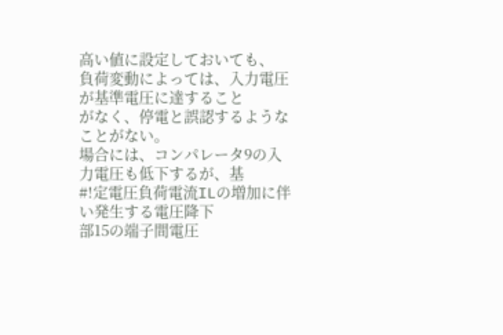高い値に設定しておいても、
負荷変動によっては、入力電圧が基準電圧に達すること
がなく、停電と誤認するようなことがない。
場合には、コンパレータ9の入力電圧も低下するが、基
#!定電圧負荷電流ILの増加に伴い発生する電圧降下
部15の端子間電圧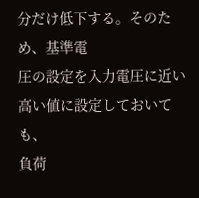分だけ低下する。そのため、基準電
圧の設定を入力電圧に近い高い値に設定しておいても、
負荷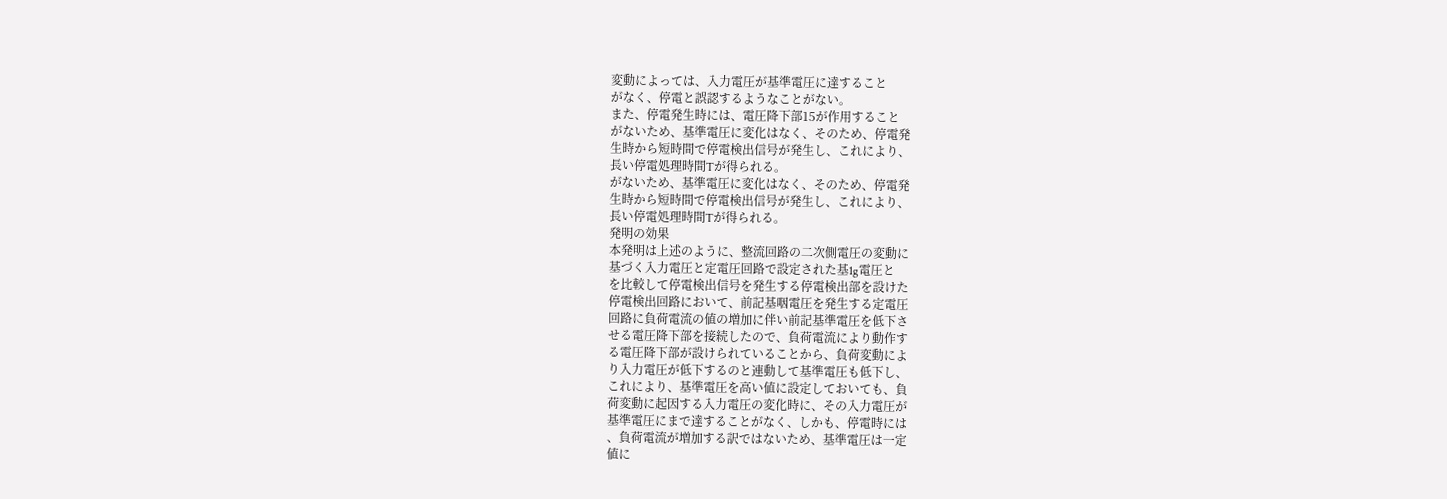変動によっては、入力電圧が基準電圧に達すること
がなく、停電と誤認するようなことがない。
また、停電発生時には、電圧降下部15が作用すること
がないため、基準電圧に変化はなく、そのため、停電発
生時から短時間で停電検出信号が発生し、これにより、
長い停電処理時間Tが得られる。
がないため、基準電圧に変化はなく、そのため、停電発
生時から短時間で停電検出信号が発生し、これにより、
長い停電処理時間Tが得られる。
発明の効果
本発明は上述のように、整流回路の二次側電圧の変動に
基づく入力電圧と定電圧回路で設定された基1g電圧と
を比較して停電検出信号を発生する停電検出部を設けた
停電検出回路において、前記基咽電圧を発生する定電圧
回路に負荷電流の値の増加に伴い前記基準電圧を低下さ
せる電圧降下部を接続したので、負荷電流により動作す
る電圧降下部が設けられていることから、負荷変動によ
り入力電圧が低下するのと連動して基準電圧も低下し、
これにより、基準電圧を高い値に設定しておいても、負
荷変動に起因する入力電圧の変化時に、その入力電圧が
基準電圧にまで達することがなく、しかも、停電時には
、負荷電流が増加する訳ではないため、基準電圧は一定
値に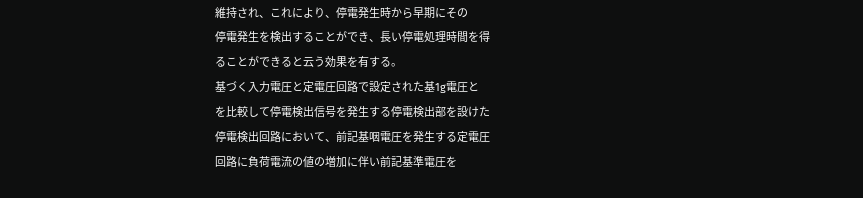維持され、これにより、停電発生時から早期にその
停電発生を検出することができ、長い停電処理時間を得
ることができると云う効果を有する。
基づく入力電圧と定電圧回路で設定された基1g電圧と
を比較して停電検出信号を発生する停電検出部を設けた
停電検出回路において、前記基咽電圧を発生する定電圧
回路に負荷電流の値の増加に伴い前記基準電圧を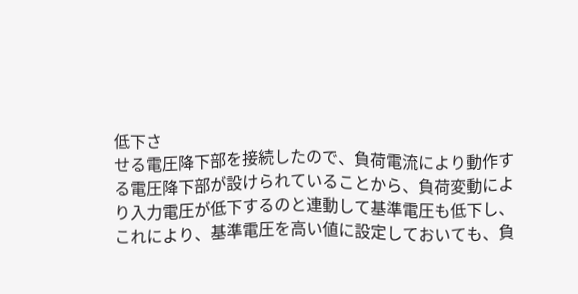低下さ
せる電圧降下部を接続したので、負荷電流により動作す
る電圧降下部が設けられていることから、負荷変動によ
り入力電圧が低下するのと連動して基準電圧も低下し、
これにより、基準電圧を高い値に設定しておいても、負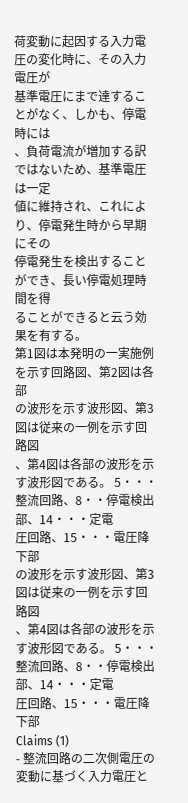荷変動に起因する入力電圧の変化時に、その入力電圧が
基準電圧にまで達することがなく、しかも、停電時には
、負荷電流が増加する訳ではないため、基準電圧は一定
値に維持され、これにより、停電発生時から早期にその
停電発生を検出することができ、長い停電処理時間を得
ることができると云う効果を有する。
第1図は本発明の一実施例を示す回路図、第2図は各部
の波形を示す波形図、第3図は従来の一例を示す回路図
、第4図は各部の波形を示す波形図である。 5・・・整流回路、8・・停電検出部、14・・・定電
圧回路、15・・・電圧降下部
の波形を示す波形図、第3図は従来の一例を示す回路図
、第4図は各部の波形を示す波形図である。 5・・・整流回路、8・・停電検出部、14・・・定電
圧回路、15・・・電圧降下部
Claims (1)
- 整流回路の二次側電圧の変動に基づく入力電圧と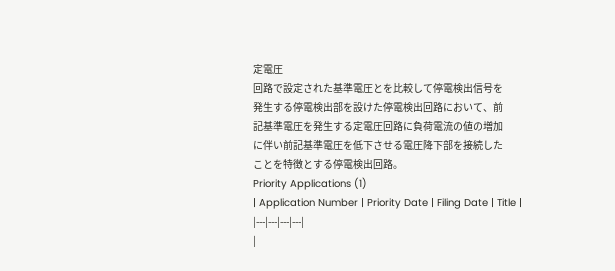定電圧
回路で設定された基準電圧とを比較して停電検出信号を
発生する停電検出部を設けた停電検出回路において、前
記基準電圧を発生する定電圧回路に負荷電流の値の増加
に伴い前記基準電圧を低下させる電圧降下部を接続した
ことを特徴とする停電検出回路。
Priority Applications (1)
| Application Number | Priority Date | Filing Date | Title |
|---|---|---|---|
|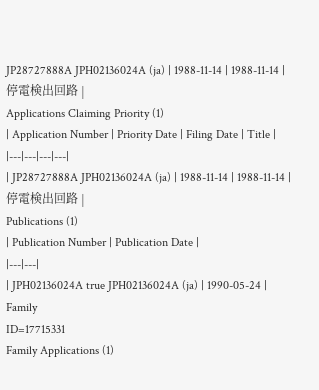JP28727888A JPH02136024A (ja) | 1988-11-14 | 1988-11-14 | 停電検出回路 |
Applications Claiming Priority (1)
| Application Number | Priority Date | Filing Date | Title |
|---|---|---|---|
| JP28727888A JPH02136024A (ja) | 1988-11-14 | 1988-11-14 | 停電検出回路 |
Publications (1)
| Publication Number | Publication Date |
|---|---|
| JPH02136024A true JPH02136024A (ja) | 1990-05-24 |
Family
ID=17715331
Family Applications (1)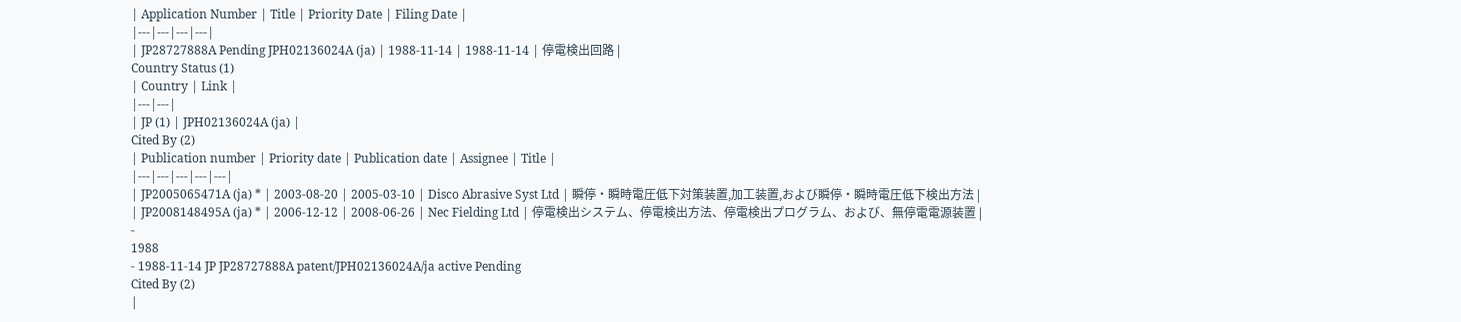| Application Number | Title | Priority Date | Filing Date |
|---|---|---|---|
| JP28727888A Pending JPH02136024A (ja) | 1988-11-14 | 1988-11-14 | 停電検出回路 |
Country Status (1)
| Country | Link |
|---|---|
| JP (1) | JPH02136024A (ja) |
Cited By (2)
| Publication number | Priority date | Publication date | Assignee | Title |
|---|---|---|---|---|
| JP2005065471A (ja) * | 2003-08-20 | 2005-03-10 | Disco Abrasive Syst Ltd | 瞬停・瞬時電圧低下対策装置,加工装置,および瞬停・瞬時電圧低下検出方法 |
| JP2008148495A (ja) * | 2006-12-12 | 2008-06-26 | Nec Fielding Ltd | 停電検出システム、停電検出方法、停電検出プログラム、および、無停電電源装置 |
-
1988
- 1988-11-14 JP JP28727888A patent/JPH02136024A/ja active Pending
Cited By (2)
|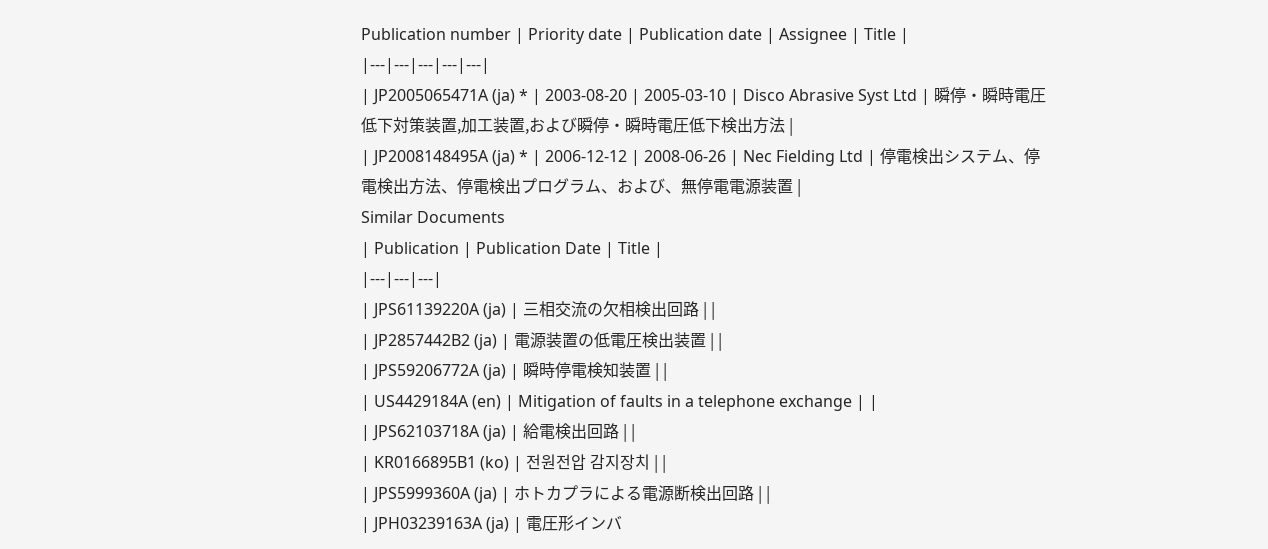Publication number | Priority date | Publication date | Assignee | Title |
|---|---|---|---|---|
| JP2005065471A (ja) * | 2003-08-20 | 2005-03-10 | Disco Abrasive Syst Ltd | 瞬停・瞬時電圧低下対策装置,加工装置,および瞬停・瞬時電圧低下検出方法 |
| JP2008148495A (ja) * | 2006-12-12 | 2008-06-26 | Nec Fielding Ltd | 停電検出システム、停電検出方法、停電検出プログラム、および、無停電電源装置 |
Similar Documents
| Publication | Publication Date | Title |
|---|---|---|
| JPS61139220A (ja) | 三相交流の欠相検出回路 | |
| JP2857442B2 (ja) | 電源装置の低電圧検出装置 | |
| JPS59206772A (ja) | 瞬時停電検知装置 | |
| US4429184A (en) | Mitigation of faults in a telephone exchange | |
| JPS62103718A (ja) | 給電検出回路 | |
| KR0166895B1 (ko) | 전원전압 감지장치 | |
| JPS5999360A (ja) | ホトカプラによる電源断検出回路 | |
| JPH03239163A (ja) | 電圧形インバ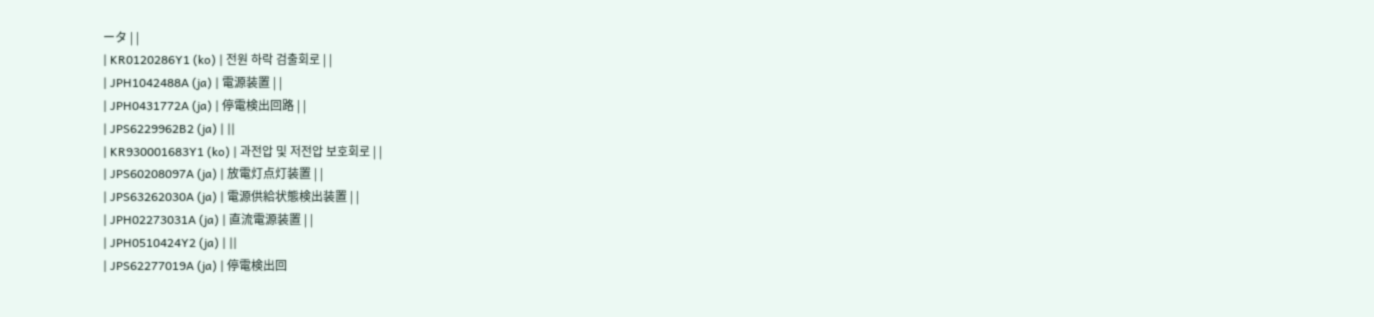ータ | |
| KR0120286Y1 (ko) | 전원 하락 검출회로 | |
| JPH1042488A (ja) | 電源装置 | |
| JPH0431772A (ja) | 停電検出回路 | |
| JPS6229962B2 (ja) | ||
| KR930001683Y1 (ko) | 과전압 및 저전압 보호회로 | |
| JPS60208097A (ja) | 放電灯点灯装置 | |
| JPS63262030A (ja) | 電源供給状態検出装置 | |
| JPH02273031A (ja) | 直流電源装置 | |
| JPH0510424Y2 (ja) | ||
| JPS62277019A (ja) | 停電検出回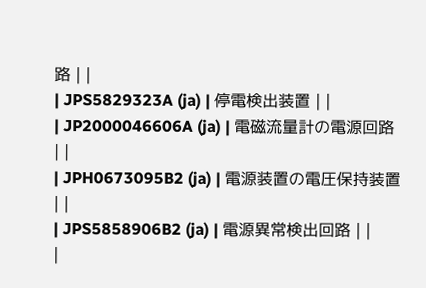路 | |
| JPS5829323A (ja) | 停電検出装置 | |
| JP2000046606A (ja) | 電磁流量計の電源回路 | |
| JPH0673095B2 (ja) | 電源装置の電圧保持装置 | |
| JPS5858906B2 (ja) | 電源異常検出回路 | |
|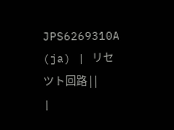JPS6269310A (ja) | リセツト回路 | |
|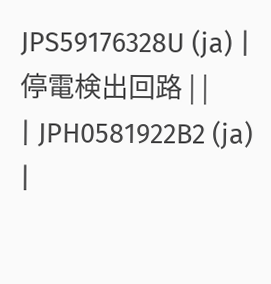JPS59176328U (ja) | 停電検出回路 | |
| JPH0581922B2 (ja) |